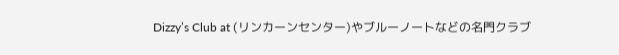Dizzy’s Club at (リンカーンセンター)やブルーノートなどの名門クラブ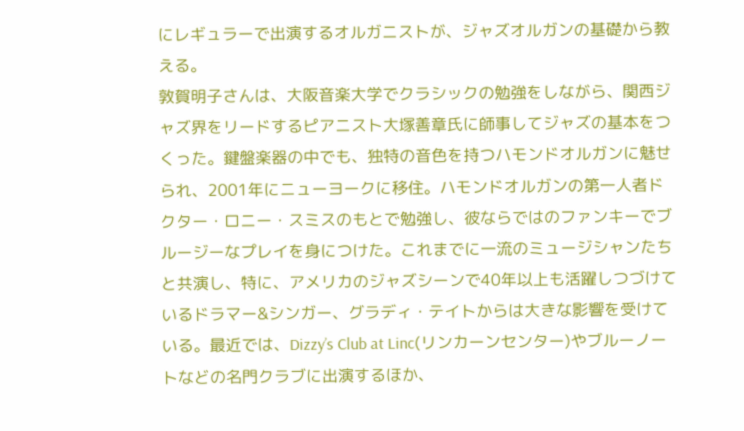にレギュラーで出演するオルガニストが、ジャズオルガンの基礎から教える。
敦賀明子さんは、大阪音楽大学でクラシックの勉強をしながら、関西ジャズ界をリードするピアニスト大塚善章氏に師事してジャズの基本をつくった。鍵盤楽器の中でも、独特の音色を持つハモンドオルガンに魅せられ、2001年にニューヨークに移住。ハモンドオルガンの第一人者ドクター・ロニー・スミスのもとで勉強し、彼ならではのファンキーでブルージーなプレイを身につけた。これまでに一流のミュージシャンたちと共演し、特に、アメリカのジャズシーンで40年以上も活躍しつづけているドラマー&シンガー、グラディ・テイトからは大きな影響を受けている。最近では、Dizzy’s Club at Linc(リンカーンセンター)やブルーノートなどの名門クラブに出演するほか、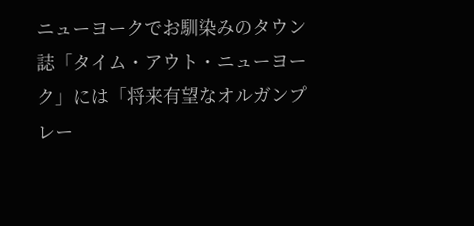ニューヨークでお馴染みのタウン誌「タイム・アウト・ニューヨーク」には「将来有望なオルガンプレー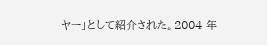ヤー」として紹介された。2004 年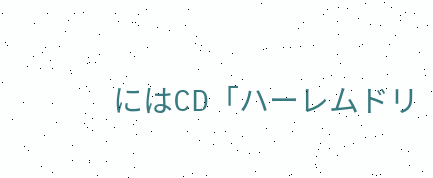にはCD「ハーレムドリ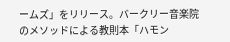ームズ」をリリース。バークリー音楽院のメソッドによる教則本「ハモン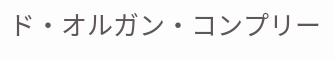ド・オルガン・コンプリー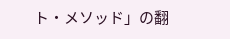ト・メソッド」の翻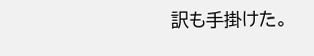訳も手掛けた。